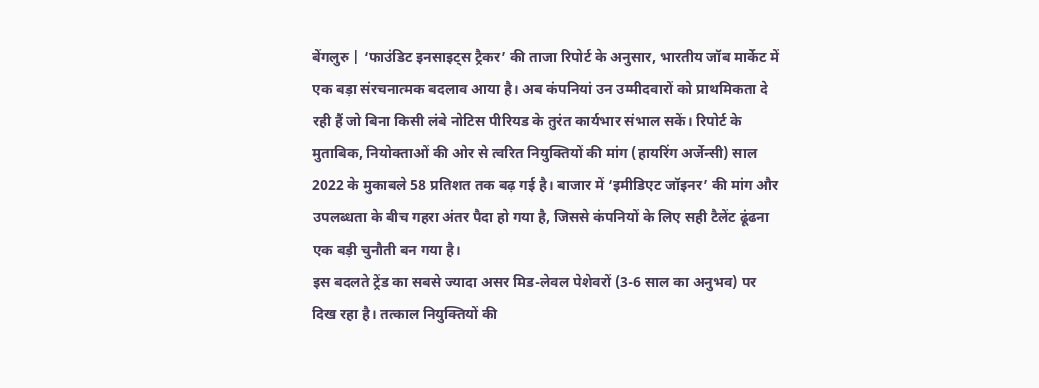बेंगलुरु | ‘फाउंडिट इनसाइट्स ट्रैकर’ की ताजा रिपोर्ट के अनुसार, भारतीय जॉब मार्केट में एक बड़ा संरचनात्मक बदलाव आया है। अब कंपनियां उन उम्मीदवारों को प्राथमिकता दे रही हैं जो बिना किसी लंबे नोटिस पीरियड के तुरंत कार्यभार संभाल सकें। रिपोर्ट के मुताबिक, नियोक्ताओं की ओर से त्वरित नियुक्तियों की मांग (हायरिंग अर्जेन्सी) साल 2022 के मुकाबले 58 प्रतिशत तक बढ़ गई है। बाजार में ‘इमीडिएट जॉइनर’ की मांग और उपलब्धता के बीच गहरा अंतर पैदा हो गया है, जिससे कंपनियों के लिए सही टैलेंट ढूंढना एक बड़ी चुनौती बन गया है।
इस बदलते ट्रेंड का सबसे ज्यादा असर मिड-लेवल पेशेवरों (3-6 साल का अनुभव) पर दिख रहा है। तत्काल नियुक्तियों की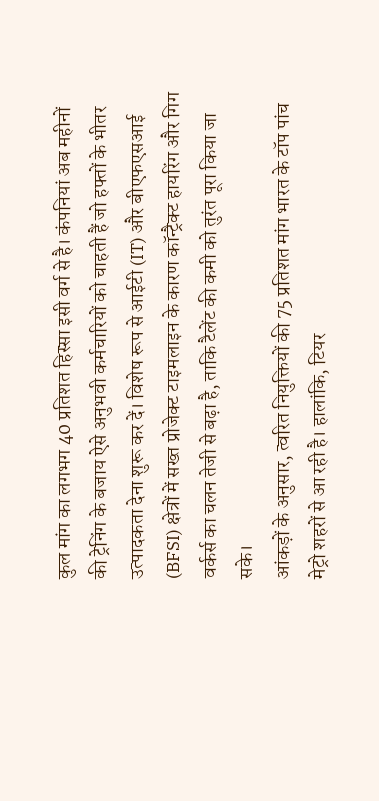कुल मांग का लगभग 40 प्रतिशत हिस्सा इसी वर्ग से है। कंपनियां अब महीनों की ट्रेनिंग के बजाय ऐसे अनुभवी कर्मचारियों को चाहती हैं जो हफ्तों के भीतर उत्पादकता देना शुरू कर दें। विशेष रूप से आईटी (IT) और बीएफएसआई (BFSI) क्षेत्रों में सख्त प्रोजेक्ट टाइमलाइन के कारण कॉन्ट्रैक्ट हायरिंग और गिग वर्कर्स का चलन तेजी से बढ़ा है, ताकि टैलेंट की कमी को तुरंत पूरा किया जा सके।
आंकड़ों के अनुसार, त्वरित नियुक्तियों की 75 प्रतिशत मांग भारत के टॉप पांच मेट्रो शहरों से आ रही है। हालांकि, टियर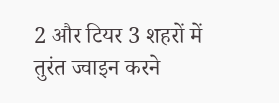2 और टियर 3 शहरों में तुरंत ज्वाइन करने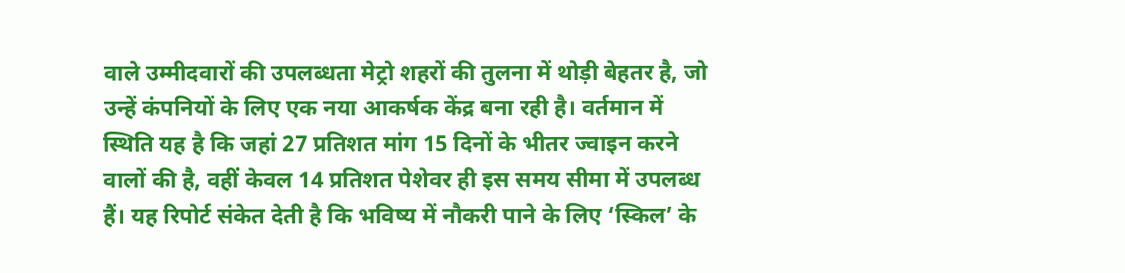वाले उम्मीदवारों की उपलब्धता मेट्रो शहरों की तुलना में थोड़ी बेहतर है, जो उन्हें कंपनियों के लिए एक नया आकर्षक केंद्र बना रही है। वर्तमान में स्थिति यह है कि जहां 27 प्रतिशत मांग 15 दिनों के भीतर ज्वाइन करने वालों की है, वहीं केवल 14 प्रतिशत पेशेवर ही इस समय सीमा में उपलब्ध हैं। यह रिपोर्ट संकेत देती है कि भविष्य में नौकरी पाने के लिए ‘स्किल’ के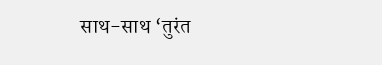साथ-साथ ‘तुरंत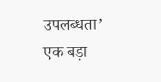उपलब्धता’ एक बड़ा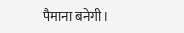पैमाना बनेगी।